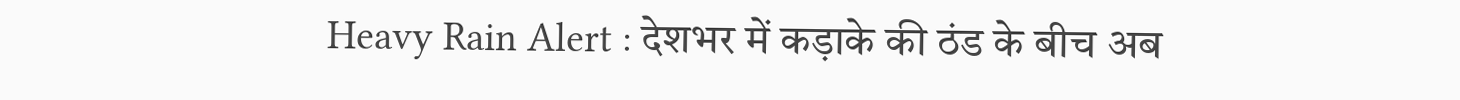Heavy Rain Alert : देशभर में कड़ाके की ठंड के बीच अब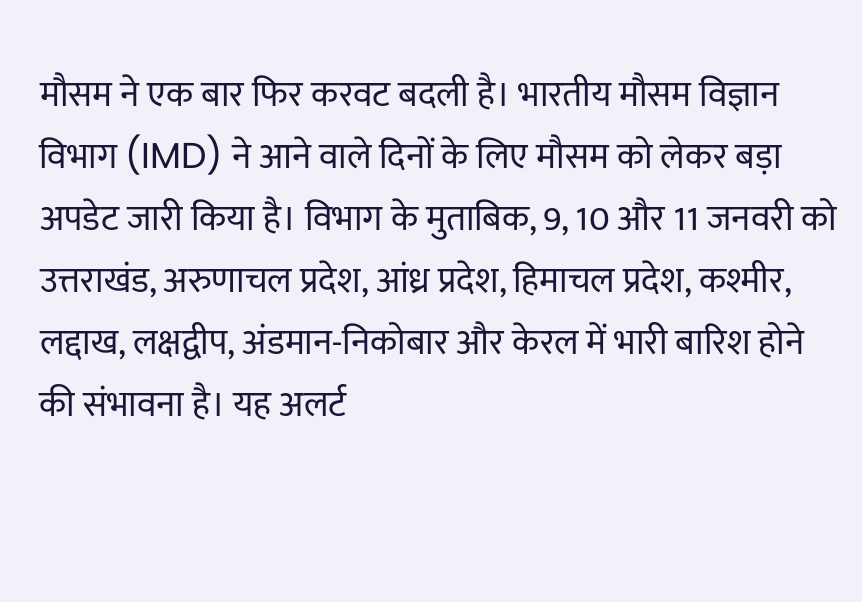मौसम ने एक बार फिर करवट बदली है। भारतीय मौसम विज्ञान विभाग (IMD) ने आने वाले दिनों के लिए मौसम को लेकर बड़ा अपडेट जारी किया है। विभाग के मुताबिक, 9, 10 और 11 जनवरी को उत्तराखंड, अरुणाचल प्रदेश, आंध्र प्रदेश, हिमाचल प्रदेश, कश्मीर, लद्दाख, लक्षद्वीप, अंडमान-निकोबार और केरल में भारी बारिश होने की संभावना है। यह अलर्ट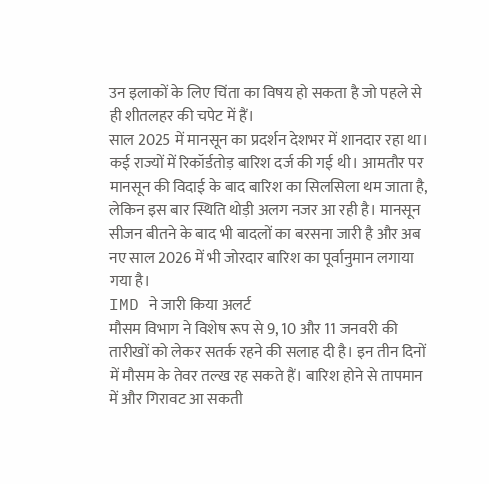उन इलाकों के लिए चिंता का विषय हो सकता है जो पहले से ही शीतलहर की चपेट में हैं।
साल 2025 में मानसून का प्रदर्शन देशभर में शानदार रहा था। कई राज्यों में रिकॉर्डतोड़ बारिश दर्ज की गई थी। आमतौर पर मानसून की विदाई के बाद बारिश का सिलसिला थम जाता है, लेकिन इस बार स्थिति थोड़ी अलग नजर आ रही है। मानसून सीजन बीतने के बाद भी बादलों का बरसना जारी है और अब नए साल 2026 में भी जोरदार बारिश का पूर्वानुमान लगाया गया है।
IMD ने जारी किया अलर्ट
मौसम विभाग ने विशेष रूप से 9, 10 और 11 जनवरी की तारीखों को लेकर सतर्क रहने की सलाह दी है। इन तीन दिनों में मौसम के तेवर तल्ख रह सकते हैं। बारिश होने से तापमान में और गिरावट आ सकती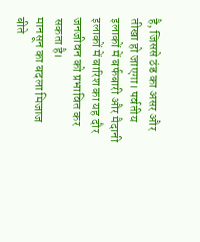है, जिससे ठंड का असर और तीखा हो जाएगा। पर्वतीय इलाकों में बर्फबारी और मैदानी इलाकों में बारिश का यह दौर जनजीवन को प्रभावित कर सकता है।
मानसून का बदला मिजाज
बीते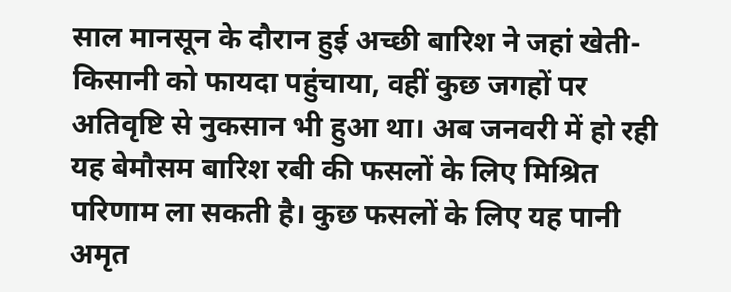साल मानसून के दौरान हुई अच्छी बारिश ने जहां खेती-किसानी को फायदा पहुंचाया, वहीं कुछ जगहों पर अतिवृष्टि से नुकसान भी हुआ था। अब जनवरी में हो रही यह बेमौसम बारिश रबी की फसलों के लिए मिश्रित परिणाम ला सकती है। कुछ फसलों के लिए यह पानी अमृत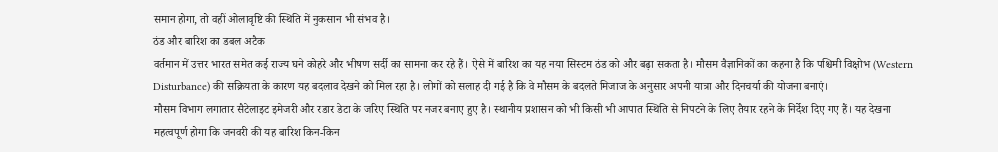समान होगा, तो वहीं ओलावृष्टि की स्थिति में नुकसान भी संभव है।
ठंड और बारिश का डबल अटैक
वर्तमान में उत्तर भारत समेत कई राज्य घने कोहरे और भीषण सर्दी का सामना कर रहे हैं। ऐसे में बारिश का यह नया सिस्टम ठंड को और बढ़ा सकता है। मौसम वैज्ञानिकों का कहना है कि पश्चिमी विक्षोभ (Western Disturbance) की सक्रियता के कारण यह बदलाव देखने को मिल रहा है। लोगों को सलाह दी गई है कि वे मौसम के बदलते मिजाज के अनुसार अपनी यात्रा और दिनचर्या की योजना बनाएं।
मौसम विभाग लगातार सैटेलाइट इमेजरी और रडार डेटा के जरिए स्थिति पर नजर बनाए हुए है। स्थानीय प्रशासन को भी किसी भी आपात स्थिति से निपटने के लिए तैयार रहने के निर्देश दिए गए हैं। यह देखना महत्वपूर्ण होगा कि जनवरी की यह बारिश किन-किन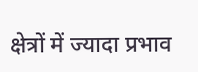क्षेत्रों में ज्यादा प्रभाव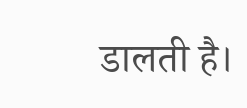डालती है।